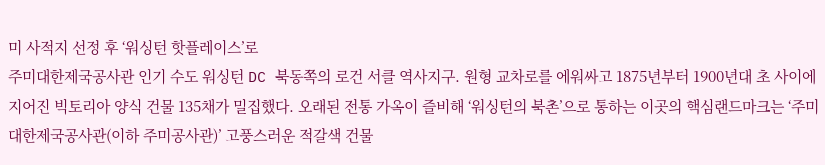미 사적지 선정 후 ‘워싱턴 핫플레이스’로
주미대한제국공사관 인기 수도 워싱턴 DC 북동쪽의 로건 서클 역사지구. 원형 교차로를 에워싸고 1875년부터 1900년대 초 사이에 지어진 빅토리아 양식 건물 135채가 밀집했다. 오래된 전통 가옥이 즐비해 ‘워싱턴의 북촌’으로 통하는 이곳의 핵심랜드마크는 ‘주미대한제국공사관(이하 주미공사관)’ 고풍스러운 적갈색 건물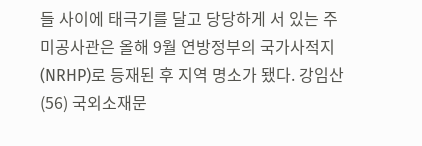들 사이에 태극기를 달고 당당하게 서 있는 주미공사관은 올해 9월 연방정부의 국가사적지(NRHP)로 등재된 후 지역 명소가 됐다. 강임산(56) 국외소재문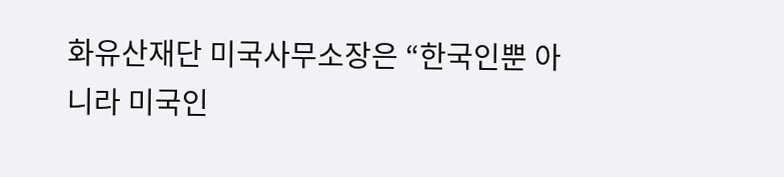화유산재단 미국사무소장은 “한국인뿐 아니라 미국인